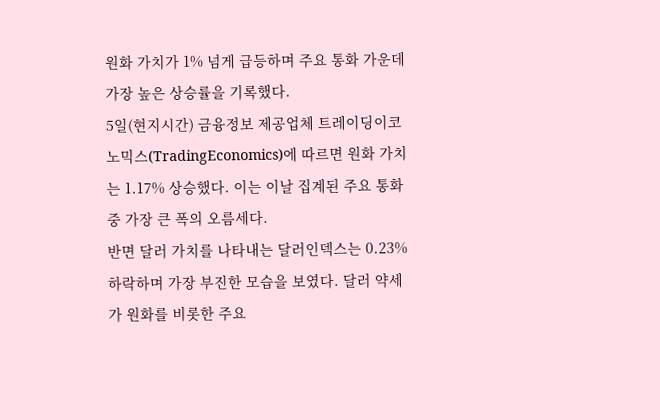원화 가치가 1% 넘게 급등하며 주요 통화 가운데 가장 높은 상승률을 기록했다.
5일(현지시간) 금융정보 제공업체 트레이딩이코노믹스(TradingEconomics)에 따르면 원화 가치는 1.17% 상승했다. 이는 이날 집계된 주요 통화 중 가장 큰 폭의 오름세다.
반면 달러 가치를 나타내는 달러인덱스는 0.23% 하락하며 가장 부진한 모습을 보였다. 달러 약세가 원화를 비롯한 주요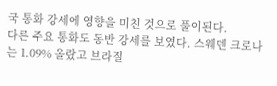국 통화 강세에 영향을 미친 것으로 풀이된다.
다른 주요 통화도 동반 강세를 보였다. 스웨덴 크로나는 1.09% 올랐고 브라질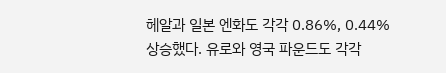헤알과 일본 엔화도 각각 0.86%, 0.44% 상승했다. 유로와 영국 파운드도 각각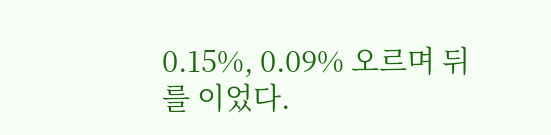0.15%, 0.09% 오르며 뒤를 이었다.